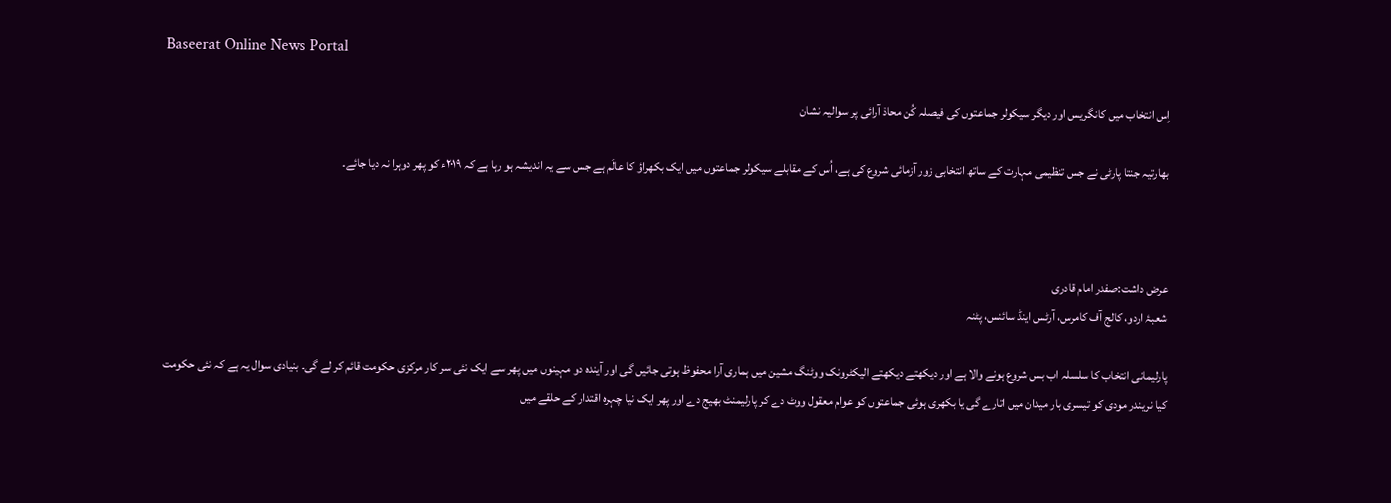Baseerat Online News Portal

اِس انتخاب میں کانگریس اور دیگر سیکولر جماعتوں کی فیصلہ کُن محاذ آرائی پر سوالیہ نشان

بھارتیہ جنتا پارٹی نے جس تنظیمی مہارت کے ساتھ انتخابی زور آزمائی شروع کی ہے، اُس کے مقابلے سیکولر جماعتوں میں ایک بکھراؤ کا عالَم ہے جس سے یہ اندیشہ ہو رہا ہے کہ ۲۰۱۹ء کو پھر دوہرا نہ دیا جائے۔



عرض داشت:صفدر امام قادری
شعبۂ اردو، کالج آف کامرس، آرٹس اینڈ سائنس، پٹنہ

پارلیمانی انتخاب کا سلسلہ اب بس شروع ہونے والا ہے اور دیکھتے دیکھتے الیکٹرونک ووٹنگ مشین میں ہماری آرا محفوظ ہوتی جائیں گی اور آیندہ دو مہینوں میں پھر سے ایک نئی سر کار مرکزی حکومت قائم کر لے گی۔ بنیادی سوال یہ ہے کہ نئی حکومت کیا نریندر مودی کو تیسری بار میدان میں اتارے گی یا بکھری ہوئی جماعتوں کو عوام معقول ووٹ دے کر پارلیمنٹ بھیج دے اور پھر ایک نیا چہرہ اقتدار کے حلقے میں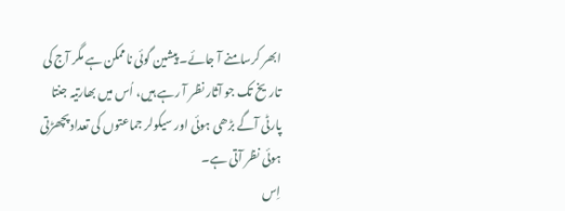ابھر کرسامنے آ جائے۔ پیشین گوئی ناممکن ہے مگر آج کی تاریخ تک جو آثار نظر آ رہے ہیں، اُس میں بھارتیہ جنتا پارٹی آگے بڑھی ہوئی اور سیکولر جماعتوں کی تعداد پچھڑتی ہوئی نظر آتی ہے۔
اِس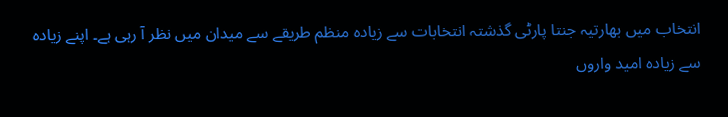انتخاب میں بھارتیہ جنتا پارٹی گذشتہ انتخابات سے زیادہ منظم طریقے سے میدان میں نظر آ رہی ہے۔ اپنے زیادہ سے زیادہ امید واروں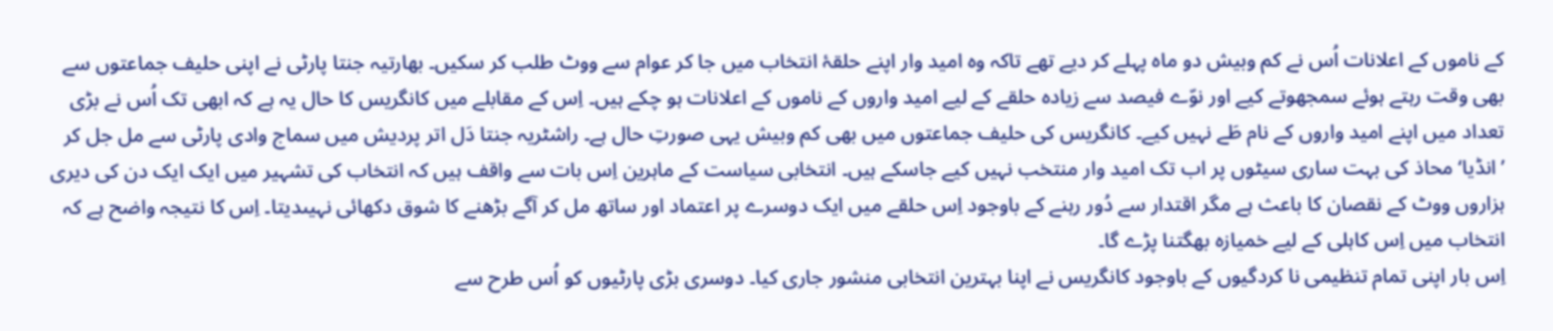کے ناموں کے اعلانات اُس نے کم وبیش دو ماہ پہلے کر دیے تھے تاکہ وہ امید وار اپنے حلقۂ انتخاب میں جا کر عوام سے ووٹ طلب کر سکیں۔ بھارتیہ جنتا پارٹی نے اپنی حلیف جماعتوں سے بھی وقت رہتے ہوئے سمجھوتے کیے اور نوّے فیصد سے زیادہ حلقے کے لیے امید واروں کے ناموں کے اعلانات ہو چکے ہیں۔ اِس کے مقابلے میں کانگریس کا حال یہ ہے کہ ابھی تک اُس نے بڑی تعداد میں اپنے امید واروں کے نام طَے نہیں کیے۔ کانگریس کی حلیف جماعتوں میں بھی کم وبیش یہی صورتِ حال ہے۔ راشٹریہ جنتا دَل اتر پردیش میں سماج وادی پارٹی سے مل جل کر ’انڈیا‘ محاذ کی بہت ساری سیٹوں پر اب تک امید وار منتخب نہیں کیے جاسکے ہیں۔ انتخابی سیاست کے ماہرین اِس بات سے واقف ہیں کہ انتخاب کی تشہیر میں ایک ایک دن کی دیری ہزاروں ووٹ کے نقصان کا باعث ہے مگر اقتدار سے دُور رہنے کے باوجود اِس حلقے میں ایک دوسرے پر اعتماد اور ساتھ مل کر آگے بڑھنے کا شوق دکھائی نہیںدیتا۔ اِس کا نتیجہ واضح ہے کہ انتخاب میں اِس کاہلی کے لیے خمیازہ بھگتنا پڑے گا۔
اِس بار اپنی تمام تنظیمی نا کردگیوں کے باوجود کانگریس نے اپنا بہترین انتخابی منشور جاری کیا۔ دوسری بڑی پارٹیوں کو اُس طرح سے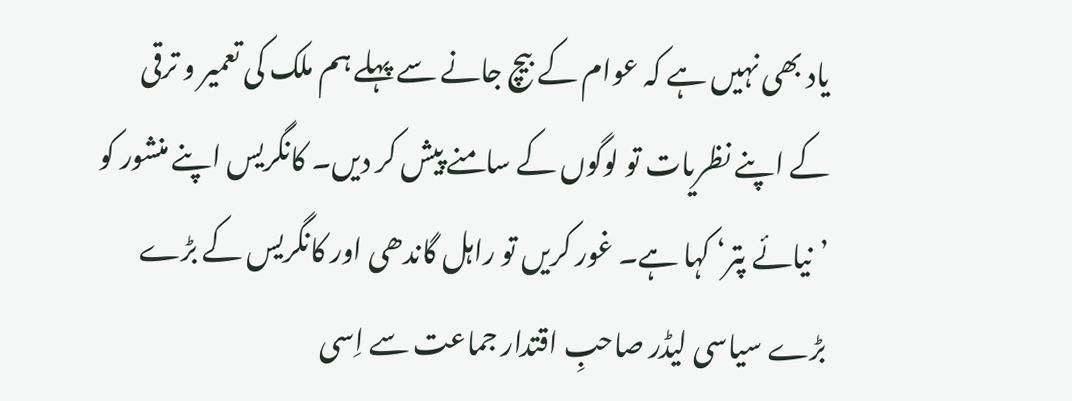یاد بھی نہیں ہے کہ عوام کے بیچ جانے سے پہلے ہم ملک کی تعمیر و ترقی کے اپنے نظریات تو لوگوں کے سامنے پیش کر دیں۔ کانگریس اپنے منشور کو ’نیائے پتر‘ کہا ہے۔ غور کریں تو راہل گاندھی اور کانگریس کے بڑے بڑے سیاسی لیڈر صاحبِ اقتدار جماعت سے اِسی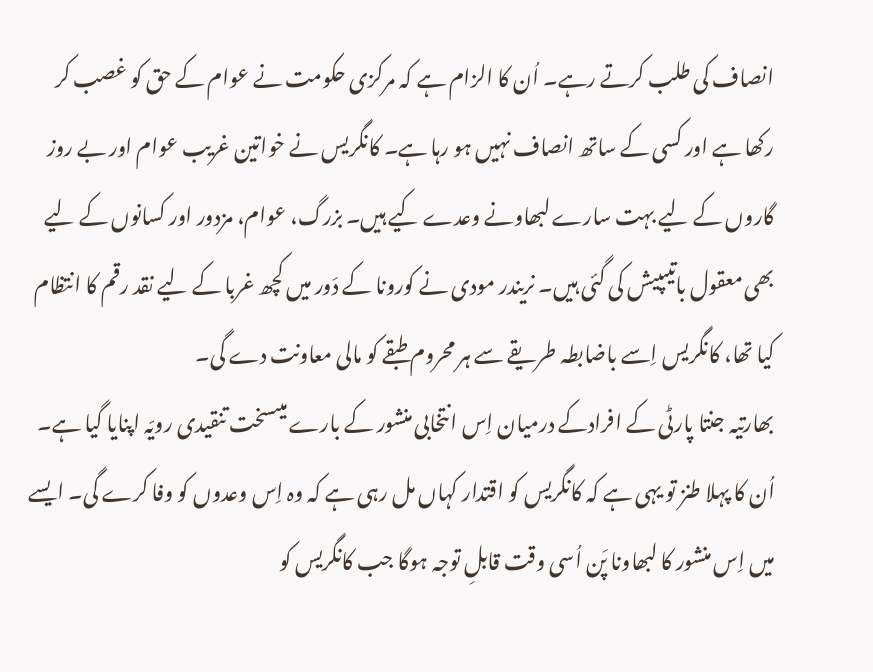انصاف کی طلب کرتے رہے۔ اُن کا الزام ہے کہ مرکزی حکومت نے عوام کے حق کو غصب کر رکھا ہے اور کسی کے ساتھ انصاف نہیں ہو رہا ہے۔ کانگریس نے خواتین غریب عوام اور بے روز گاروں کے لیے بہت سارے لبھاونے وعدے کیے ہیں۔ بزرگ، عوام، مزدور اور کسانوں کے لیے بھی معقول باتیںپیش کی گئی ہیں۔ نریندر مودی نے کورونا کے دَور میں کچھ غربا کے لیے نقد رقم کا انتظام کیا تھا، کانگریس اِسے باضابطہ طریقے سے ہر محروم طبقے کو مالی معاونت دے گی۔
بھارتیہ جنتا پارٹی کے افرادکے درمیان اِس انتخابی منشور کے بارے میںسخت تنقیدی رویّہ اپنایا گیا ہے۔ اُن کا پہلا طنز تو یہی ہے کہ کانگریس کو اقتدار کہاں مل رہی ہے کہ وہ اِس وعدوں کو وفا کرے گی۔ ایسے میں اِس منشور کا لبھاونا پَن اُسی وقت قابلِ توجہ ہوگا جب کانگریس کو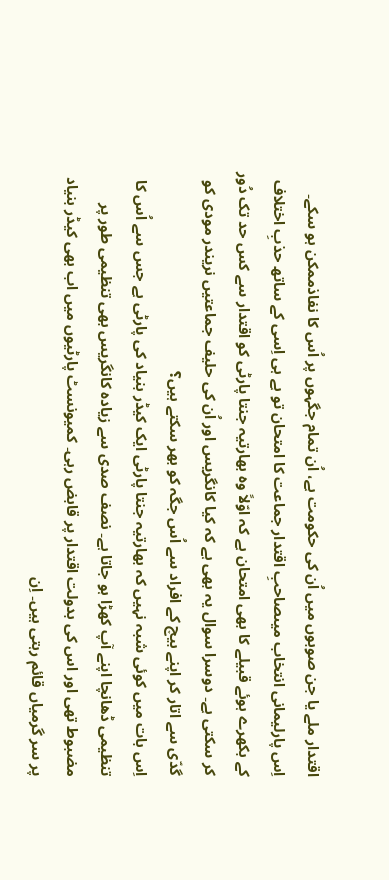اقتدار ملے یا جن صوبوں میں اُن کی حکومت ہے، اُن تمام جگہوں پر اُس کا نفاذممکن ہو سکے۔ اِس پارلیمانی انتخاب میںصاحبِ اقتدار جماعت کا امتحان تو ہے ہی اِسی کے ساتھ حذبِ اختلاف کے بکھرے ہوئے قبیلے کا بھی امتحان ہے کہ اوّلاً وہ بھارتیہ جنتا پارٹی کو اقتدار سے کس حد تک دُور کر سکتی ہے۔ دوسرا سوال یہ بھی ہے کہ کیا کانگریس اور اُن کی حلیف جماعتیں نریندر مودی کو گدّی سے اتار کر اپنے بیچ کے افراد سے اُس جگہ کو بھر سکتے ہیں؟
اِس بات میں کوئی شبہ نہیں کہ بھارتیہ جنتا پارٹی ایک کیڈر بنیاد کی پارٹی ہے جس سے اُس کا تنظیمی ڈھانچا اپنے آپ کھڑا ہو جاتا ہے۔ نصف صدی سے زیادہ کانگریس بھی تنظیمی طور پر مضبوط تھی اور اس کی بدولت اقتدار پر قابض رہی۔ کمیونسٹ پارٹیوں میں اب بھی کیڈر بنیاد پر سر گرمیاں قائم رہتی ہیں۔ اِن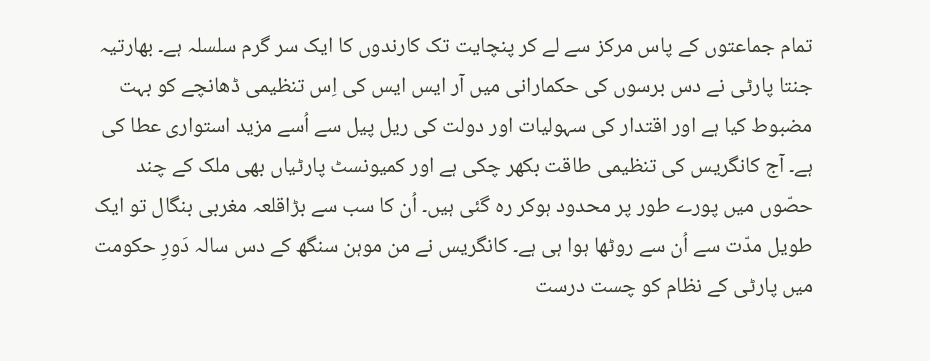تمام جماعتوں کے پاس مرکز سے لے کر پنچایت تک کارندوں کا ایک سر گرم سلسلہ ہے۔ بھارتیہ جنتا پارٹی نے دس برسوں کی حکمارانی میں آر ایس ایس کی اِس تنظیمی ڈھانچے کو بہت مضبوط کیا ہے اور اقتدار کی سہولیات اور دولت کی ریل پیل سے اُسے مزید استواری عطا کی ہے۔ آج کانگریس کی تنظیمی طاقت بکھر چکی ہے اور کمیونسٹ پارٹیاں بھی ملک کے چند حصّوں میں پورے طور پر محدود ہوکر رہ گئی ہیں۔ اُن کا سب سے بڑاقلعہ مغربی بنگال تو ایک طویل مدّت سے اُن سے روٹھا ہوا ہی ہے۔ کانگریس نے من موہن سنگھ کے دس سالہ دَورِ حکومت میں پارٹی کے نظام کو چست درست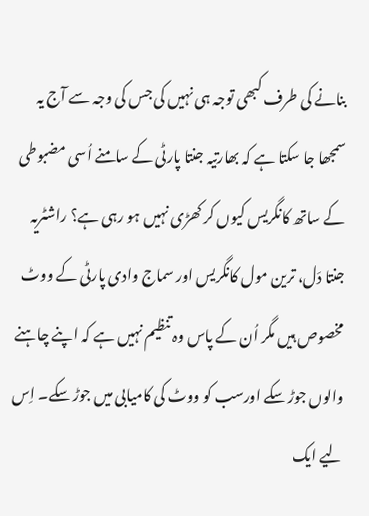بنانے کی طرف کبھی توجہ ہی نہیں کی جس کی وجہ سے آج یہ سمجھا جا سکتا ہے کہ بھارتیہ جنتا پارٹی کے سامنے اُسی مضبوطی کے ساتھ کانگریس کیوں کر کھڑی نہیں ہو رہی ہے؟ راشٹریہ جنتا دَل، ترین مول کانگریس اور سماج وادی پارٹی کے ووٹ مخصوص ہیں مگر اُن کے پاس وہ تنظیم نہیں ہے کہ اپنے چاہنے والوں جوڑ سکے اورسب کو ووٹ کی کامیابی میں جوڑ سکے۔ اِس لیے ایک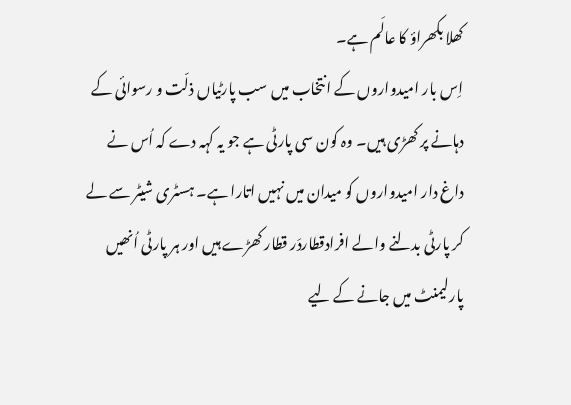کھلا بکھراؤ کا عالَم ہے۔
اِس بار امیدواروں کے انتخاب میں سب پارٹیاں ذلّت و رسوائی کے دہانے پر کھڑی ہیں۔ وہ کون سی پارٹی ہے جو یہ کہہ دے کہ اُس نے داغ دار امیدواروں کو میدان میں نہیں اتارا ہے۔ ہسٹری شیٹر سے لے کر پارٹی بدلنے والے افرادقطاردَر قطار کھڑے ہیں اور ہر پارٹی اُنھیں پارلیمنٹ میں جانے کے لیے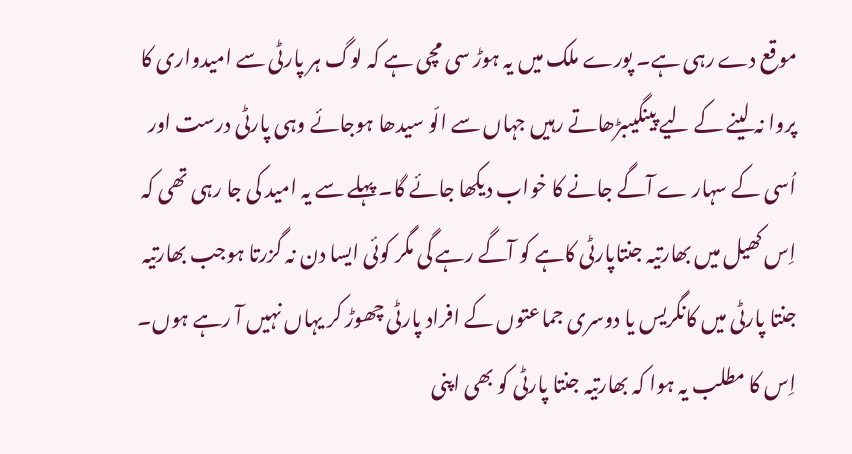موقع دے رہی ہے۔ پورے ملک میں یہ ہوڑ سی مچی ہے کہ لوگ ہر پارٹی سے امیدواری کا پروا نہ لینے کے لیے پینگیںبڑھاتے رہیں جہاں سے الّو سیدھا ہوجائے وہی پارٹی درست اور اُسی کے سہار ے آگے جانے کا خواب دیکھا جائے گا۔ پہلے سے یہ امید کی جا رہی تھی کہ اِس کھیل میں بھارتیہ جنتاپارٹی کاہے کو آگے رہے گی مگر کوئی ایسا دن نہ گزرتا ہوجب بھارتیہ جنتا پارٹی میں کانگریس یا دوسری جماعتوں کے افراد پارٹی چھوڑ کر یہاں نہیں آ رہے ہوں۔ اِس کا مطلب یہ ہوا کہ بھارتیہ جنتا پارٹی کو بھی اپنی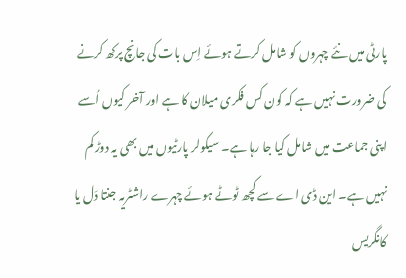پارٹی میں نئے چہروں کو شامل کرتے ہوئے اِس بات کی جانچ پرکھ کرنے کی ضرورت نہیں ہے کہ کون کس فکری میلان کا ہے اور آخر کیوں اُسے اپنی جماعت میں شامل کیا جا رہا ہے۔ سیکولر پارٹیوں میں بھی یہ دوڑ کم نہیں ہے۔ این ڈی اے سے کچھ ٹوٹے ہوئے چہرے راشٹریہ جنتا دَل یا کانگریس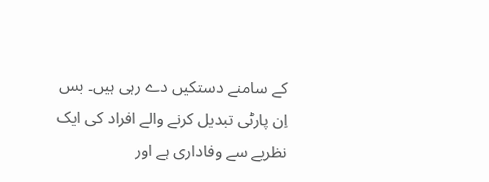کے سامنے دستکیں دے رہی ہیں۔ بس اِن پارٹی تبدیل کرنے والے افراد کی ایک نظریے سے وفاداری ہے اور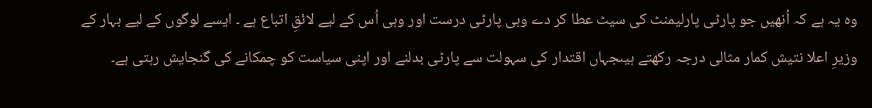وہ یہ ہے کہ اُنھیں جو پارٹی پارلیمنٹ کی سیٹ عطا کر دے وہی پارٹی درست اور وہی اُس کے لیے لائقِ اتباع ہے ۔ ایسے لوگوں کے لیے بہار کے وزیرِ اعلا نتیش کمار مثالی درجہ رکھتے ہیںجہاں اقتدار کی سہولت سے پارٹی بدلنے اور اپنی سیاست کو چمکانے کی گنجایش رہتی ہے۔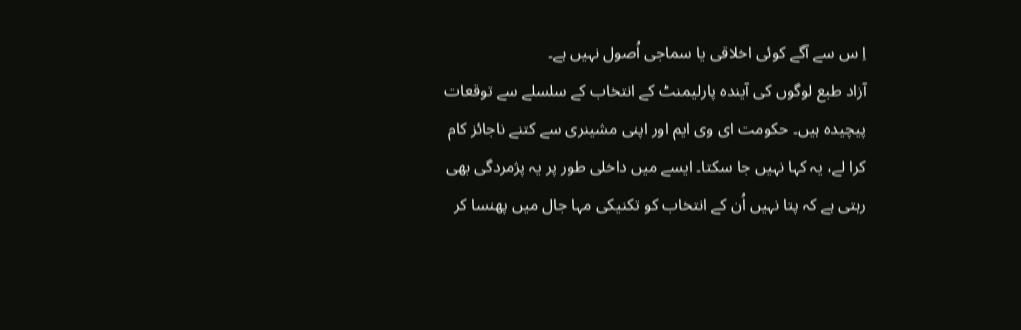اِ س سے آگے کوئی اخلاقی یا سماجی اُصول نہیں ہے۔
آزاد طبع لوگوں کی آیندہ پارلیمنٹ کے انتخاب کے سلسلے سے توقعات پیچیدہ ہیں۔ حکومت ای وی ایم اور اپنی مشینری سے کتنے ناجائز کام کرا لے، یہ کہا نہیں جا سکتا۔ ایسے میں داخلی طور پر یہ پژمردگی بھی رہتی ہے کہ پتا نہیں اُن کے انتخاب کو تکنیکی مہا جال میں پھنسا کر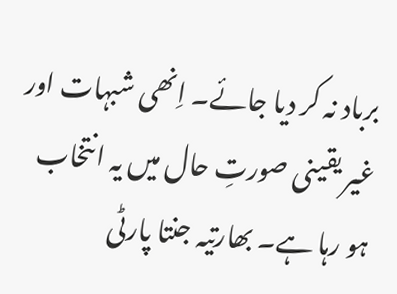برباد نہ کر دیا جائے۔ اِنھی شبہات اور غیر یقینی صورتِ حال میں یہ انتخاب ہو رہا ہے۔ بھارتیہ جنتا پارٹی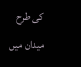کی طرح میدان میں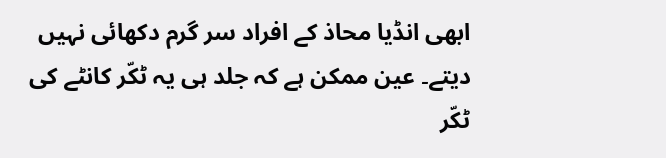ابھی انڈیا محاذ کے افراد سر گرم دکھائی نہیں دیتے۔ عین ممکن ہے کہ جلد ہی یہ ٹکّر کانٹے کی ٹکّر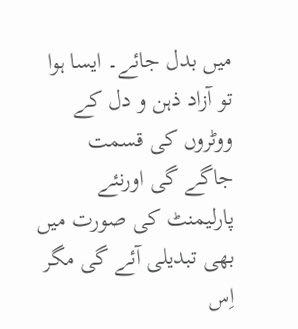میں بدل جائے۔ ایسا ہوا تو آزاد ذہن و دل کے ووٹروں کی قسمت جاگے گی اورنئے پارلیمنٹ کی صورت میں بھی تبدیلی آئے گی مگر اِس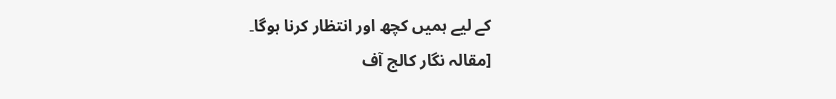کے لیے ہمیں کچھ اور انتظار کرنا ہوگا۔
[مقالہ نگار کالج آف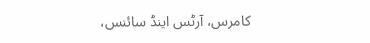کامرس، آرٹس اینڈ سائنس،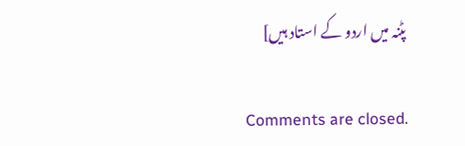پٹنہ میں اردو کے استاد ہیں]

Comments are closed.